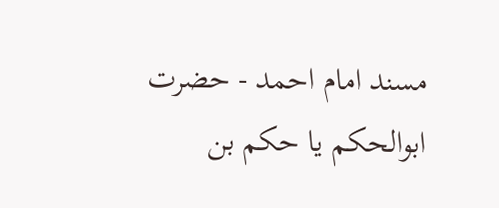مسند امام احمد - حضرت ابوالحکم یا حکم بن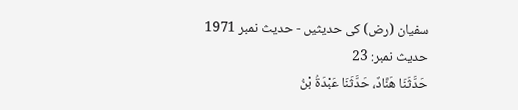سفیان (رض) کی حدیثیں - حدیث نمبر 1971
حدیث نمبر: 23
حَدَّثَنَا هَنَّادٌ، حَدَّثَنَا عَبْدَةُ بْنُ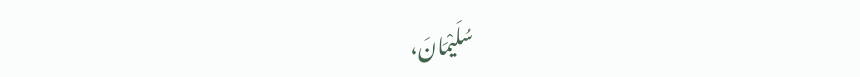سُلَيْمَانَ،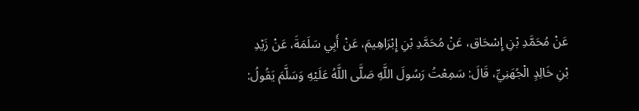عَنْ مُحَمَّدِ بْنِ إِسْحَاق، عَنْ مُحَمَّدِ بْنِ إِبْرَاهِيمَ، عَنْ أَبِي سَلَمَةَ، عَنْ زَيْدِ بْنِ خَالِدٍ الْجُهَنِيِّ، قَالَ: سَمِعْتُ رَسُولَ اللَّهِ صَلَّى اللَّهُ عَلَيْهِ وَسَلَّمَ يَقُولُ: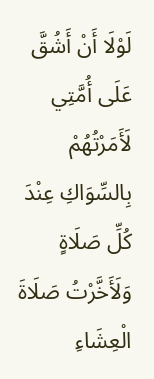لَوْلَا أَنْ أَشُقَّ عَلَى أُمَّتِي لَأَمَرْتُهُمْ بِالسِّوَاكِ عِنْدَ كُلِّ صَلَاةٍ وَلَأَخَّرْتُ صَلَاةَ الْعِشَاءِ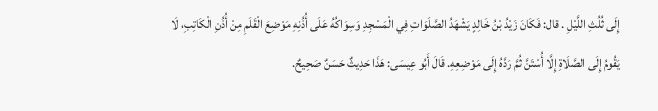إِلَى ثُلُثِ اللَّيْلِ . قال: فَكَانَ زَيْدُ بْنُ خَالِدٍ يَشْهَدُ الصَّلَوَاتِ فِي الْمَسْجِدِ وَسِوَاكُهُ عَلَى أُذُنِهِ مَوْضِعَ الْقَلَمِ مِنْ أُذُنِ الْكَاتِبِ، لَا يَقُومُ إِلَى الصَّلَاةِ إِلَّا أُسْتَنَّ ثُمَّ رَدَّهُ إِلَى مَوْضِعِهِ. قَالَ أَبُو عِيسَى: هَذَا حَدِيثٌ حَسَنٌ صَحِيحٌ.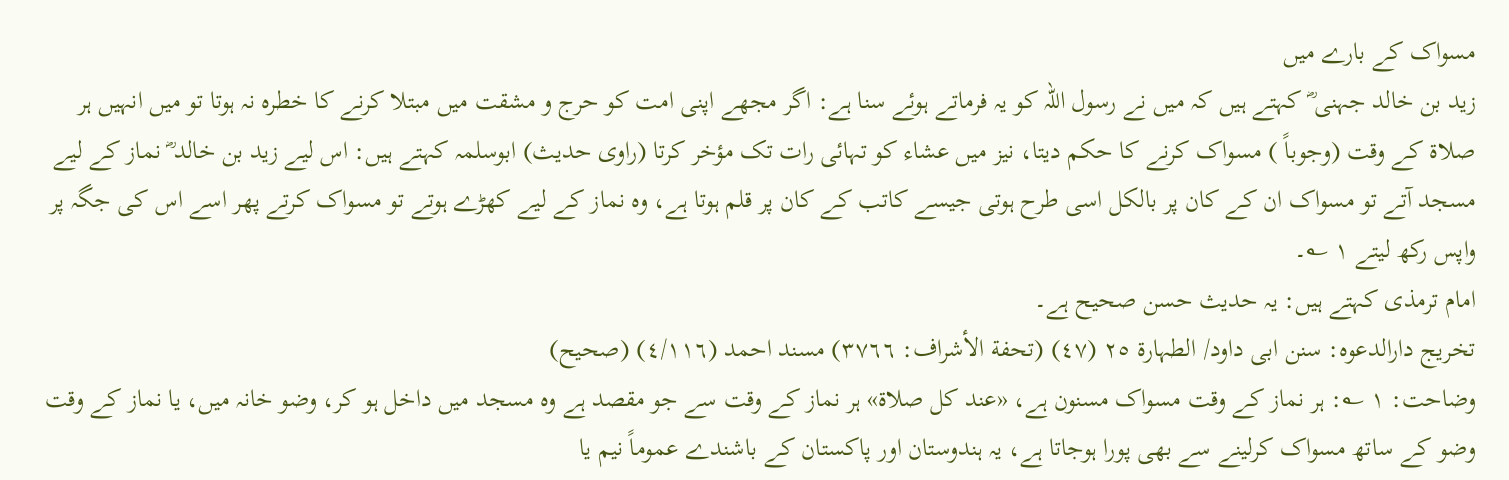مسواک کے بارے میں
زید بن خالد جہنی ؓ کہتے ہیں کہ میں نے رسول اللہ کو یہ فرماتے ہوئے سنا ہے: اگر مجھے اپنی امت کو حرج و مشقت میں مبتلا کرنے کا خطرہ نہ ہوتا تو میں انہیں ہر صلاۃ کے وقت (وجوباً ) مسواک کرنے کا حکم دیتا، نیز میں عشاء کو تہائی رات تک مؤخر کرتا (راوی حدیث) ابوسلمہ کہتے ہیں: اس لیے زید بن خالد ؓ نماز کے لیے مسجد آتے تو مسواک ان کے کان پر بالکل اسی طرح ہوتی جیسے کاتب کے کان پر قلم ہوتا ہے، وہ نماز کے لیے کھڑے ہوتے تو مسواک کرتے پھر اسے اس کی جگہ پر واپس رکھ لیتے ١ ؎۔
امام ترمذی کہتے ہیں: یہ حدیث حسن صحیح ہے۔
تخریج دارالدعوہ: سنن ابی داود/ الطہارة ٢٥ (٤٧) (تحفة الأشراف: ٣٧٦٦) مسند احمد (٤/١١٦) (صحیح)
وضاحت: ١ ؎: ہر نماز کے وقت مسواک مسنون ہے، «عند کل صلاة» ہر نماز کے وقت سے جو مقصد ہے وہ مسجد میں داخل ہو کر، وضو خانہ میں، یا نماز کے وقت وضو کے ساتھ مسواک کرلینے سے بھی پورا ہوجاتا ہے، یہ ہندوستان اور پاکستان کے باشندے عموماً نیم یا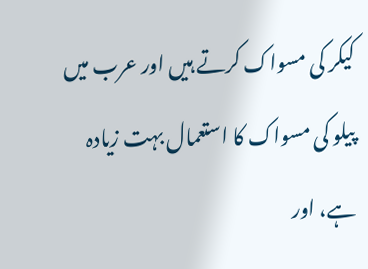کیکر کی مسواک کرتے ہیں اور عرب میں پیلو کی مسواک کا استعمال بہت زیادہ ہے، اور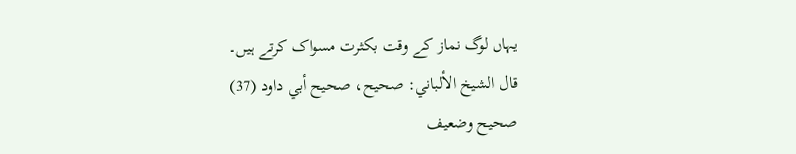یہاں لوگ نماز کے وقت بکثرت مسواک کرتے ہیں۔
قال الشيخ الألباني: صحيح، صحيح أبي داود (37)
صحيح وضعيف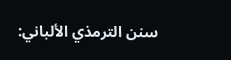سنن الترمذي الألباني: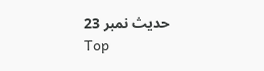حديث نمبر 23
Top